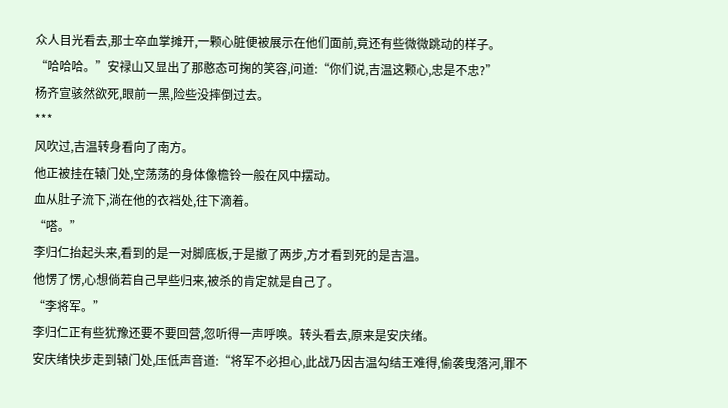众人目光看去,那士卒血掌摊开,一颗心脏便被展示在他们面前,竟还有些微微跳动的样子。
“哈哈哈。”安禄山又显出了那憨态可掬的笑容,问道:“你们说,吉温这颗心,忠是不忠?”
杨齐宣骇然欲死,眼前一黑,险些没摔倒过去。
***
风吹过,吉温转身看向了南方。
他正被挂在辕门处,空荡荡的身体像檐铃一般在风中摆动。
血从肚子流下,淌在他的衣裆处,往下滴着。
“嗒。”
李归仁抬起头来,看到的是一对脚底板,于是撤了两步,方才看到死的是吉温。
他愣了愣,心想倘若自己早些归来,被杀的肯定就是自己了。
“李将军。”
李归仁正有些犹豫还要不要回营,忽听得一声呼唤。转头看去,原来是安庆绪。
安庆绪快步走到辕门处,压低声音道:“将军不必担心,此战乃因吉温勾结王难得,偷袭曳落河,罪不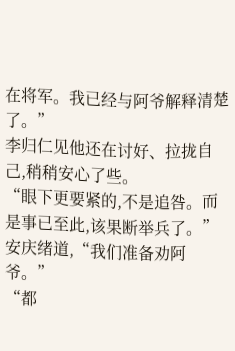在将军。我已经与阿爷解释清楚了。”
李归仁见他还在讨好、拉拢自己,稍稍安心了些。
“眼下更要紧的,不是追咎。而是事已至此,该果断举兵了。”安庆绪道,“我们准备劝阿爷。”
“都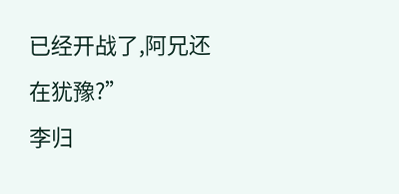已经开战了,阿兄还在犹豫?”
李归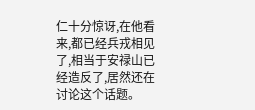仁十分惊讶,在他看来,都已经兵戎相见了,相当于安禄山已经造反了,居然还在讨论这个话题。